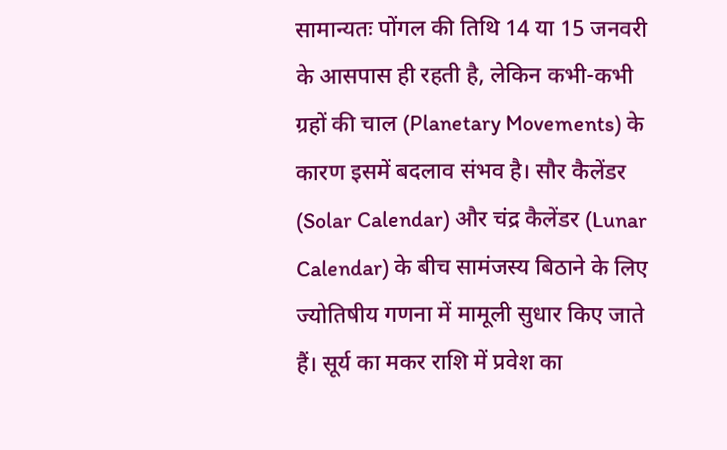सामान्यतः पोंगल की तिथि 14 या 15 जनवरी के आसपास ही रहती है, लेकिन कभी-कभी ग्रहों की चाल (Planetary Movements) के कारण इसमें बदलाव संभव है। सौर कैलेंडर (Solar Calendar) और चंद्र कैलेंडर (Lunar Calendar) के बीच सामंजस्य बिठाने के लिए ज्योतिषीय गणना में मामूली सुधार किए जाते हैं। सूर्य का मकर राशि में प्रवेश का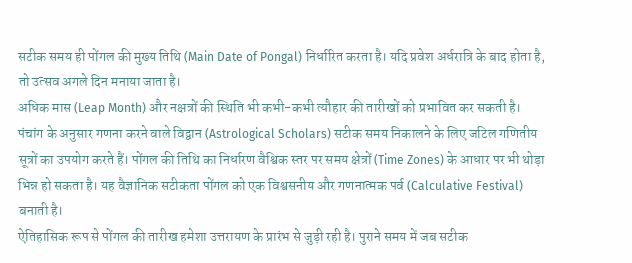सटीक समय ही पोंगल की मुख्य तिथि (Main Date of Pongal) निर्धारित करता है। यदि प्रवेश अर्धरात्रि के बाद होता है, तो उत्सव अगले दिन मनाया जाता है।
अधिक मास (Leap Month) और नक्षत्रों की स्थिति भी कभी-कभी त्यौहार की तारीखों को प्रभावित कर सकती है। पंचांग के अनुसार गणना करने वाले विद्वान (Astrological Scholars) सटीक समय निकालने के लिए जटिल गणितीय सूत्रों का उपयोग करते हैं। पोंगल की तिथि का निर्धारण वैश्विक स्तर पर समय क्षेत्रों (Time Zones) के आधार पर भी थोड़ा भिन्न हो सकता है। यह वैज्ञानिक सटीकता पोंगल को एक विश्वसनीय और गणनात्मक पर्व (Calculative Festival) बनाती है।
ऐतिहासिक रूप से पोंगल की तारीख हमेशा उत्तरायण के प्रारंभ से जुड़ी रही है। पुराने समय में जब सटीक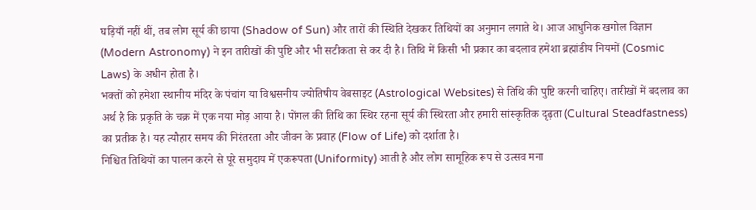घड़ियाँ नहीं थीं, तब लोग सूर्य की छाया (Shadow of Sun) और तारों की स्थिति देखकर तिथियों का अनुमान लगाते थे। आज आधुनिक खगोल विज्ञान (Modern Astronomy) ने इन तारीखों की पुष्टि और भी सटीकता से कर दी है। तिथि में किसी भी प्रकार का बदलाव हमेशा ब्रह्मांडीय नियमों (Cosmic Laws) के अधीन होता है।
भक्तों को हमेशा स्थानीय मंदिर के पंचांग या विश्वसनीय ज्योतिषीय वेबसाइट (Astrological Websites) से तिथि की पुष्टि करनी चाहिए। तारीखों में बदलाव का अर्थ है कि प्रकृति के चक्र में एक नया मोड़ आया है। पोंगल की तिथि का स्थिर रहना सूर्य की स्थिरता और हमारी सांस्कृतिक दृढ़ता (Cultural Steadfastness) का प्रतीक है। यह त्यौहार समय की निरंतरता और जीवन के प्रवाह (Flow of Life) को दर्शाता है।
निश्चित तिथियों का पालन करने से पूरे समुदाय में एकरूपता (Uniformity) आती है और लोग सामूहिक रूप से उत्सव मना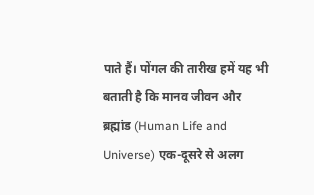पाते हैं। पोंगल की तारीख हमें यह भी बताती है कि मानव जीवन और ब्रह्मांड (Human Life and Universe) एक-दूसरे से अलग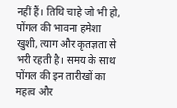नहीं हैं। तिथि चाहे जो भी हो, पोंगल की भावना हमेशा खुशी, त्याग और कृतज्ञता से भरी रहती है। समय के साथ पोंगल की इन तारीखों का महत्व और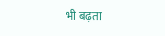भी बढ़ता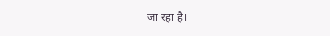जा रहा है।